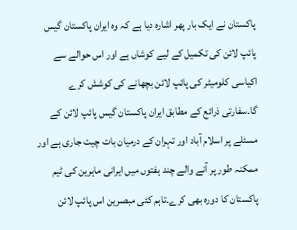پاکستان نے ایک بار پھر اشارہ دیا ہے کہ وہ ایران پاکستان گیس پائپ لائن کی تکمیل کے لیے کوشاں ہے اور اس حوالے سے اکیاسی کلومیٹر کی پائپ لائن بچھانے کی کوشش کرے گا۔سفارتی ذرائع کے مطابق ایران پاکستان گیس پائپ لائن کے مسئلے پر اسلام آباد اور تہران کے درمیان بات چیت جاری ہے اور ممکنہ طور پر آنے والے چند ہفتوں میں ایرانی ماہرین کی ٹیم پاکستان کا دورہ بھی کرے۔تاہم کئی مبصرین اس پائپ لائن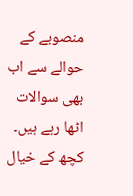منصوبے کے حوالے سے اب بھی سوالات اٹھا رہے ہیں۔ کچھ کے خیال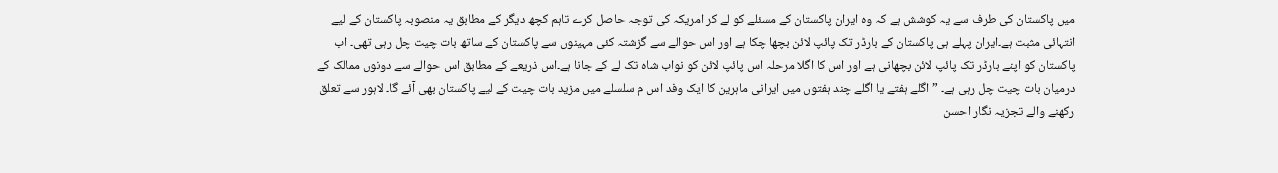میں پاکستان کی طرف سے یہ کوشش ہے کہ وہ ایران پاکستان کے مسئلے کو لے کر امریکہ کی توجہ حاصل کرے تاہم کچھ دیگر کے مطابق یہ منصوبہ پاکستان کے لیے انتہائی مثبت ہے۔ایران پہلے ہی پاکستان کے بارڈر تک پائپ لائن بچھا چکا ہے اور اس حوالے سے گزشتہ کئی مہینوں سے پاکستان کے ساتھ بات چیت چل رہی تھی۔ اب پاکستان کو اپنے بارڈر تک پائپ لائن بچھانی ہے اور اس کا اگلا مرحلہ اس پائپ لائن کو نواب شاہ تک لے کے جانا ہے۔اس ذریعے کے مطابق اس حوالے سے دونوں ممالک کے درمیان بات چیت چل رہی ہے۔ ” اگلے ہفتے یا اگلے چند ہفتوں میں ایرانی ماہرین کا ایک وفد اس م سلسلے میں مزید بات چیت کے لیے پاکستان بھی آئے گا۔ لاہور سے تعلق رکھنے والے تجزیہ نگار احسن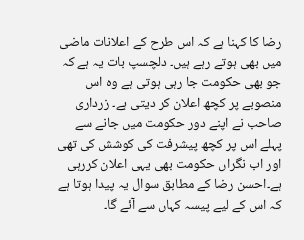رضا کا کہنا ہے کہ اس طرح کے اعلانات ماضی میں بھی ہوتے رہے ہیں۔ دلچسپ بات یہ ہے کہ جو بھی حکومت جا رہی ہوتی ہے وہ اس منصوبے پر کچھ اعلان کر دیتی ہے۔ زرداری صاحب نے اپنے دور حکومت میں جانے سے پہلے اس پر کچھ پیشرفت کی کوشش کی تھی اور اب نگراں حکومت بھی یہی اعلان کررہی ہے۔احسن رضا کے مطابق سوال یہ پیدا ہوتا ہے کہ اس کے لیے پیسہ کہاں سے آئے گا۔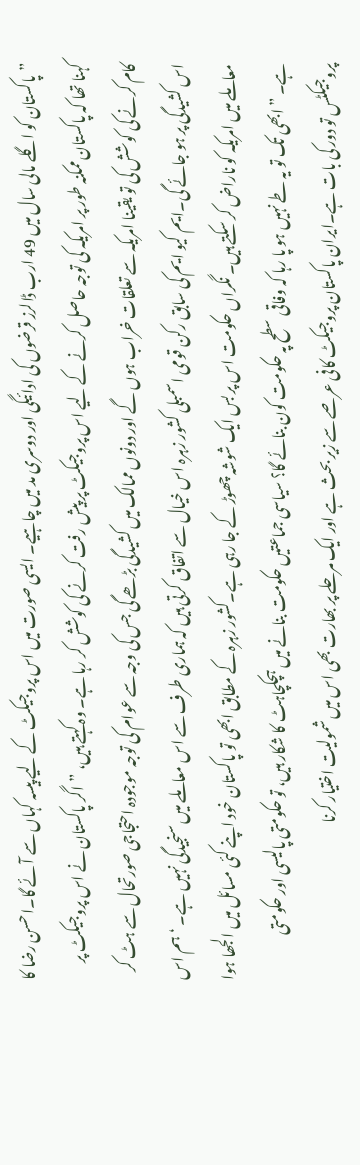”پاکستان کو اگلے مالی سال میں 49 ارب ڈالرز قرضوں کی ادائیگی اور دوسری مد میں چاہیے۔ ایسی صورت میں اس پروجیکٹ کے لیے پیسہ کہاں سے آئے گا۔احسن رضا کا کہنا تھا کہ پاکستان ممکنہ طور پر امریکہ کی توجہ حاصل کرنے کے لیے اس پروجیکٹ پر پیش رفت کرنے کی کوشش کر رہا ہے۔ وہ کہتے ہیں، ”اگر پاکستان نے اس پروجیکٹ پر کام کرنے کی کوشش کی تو یقینا امریکہ سے تعلقات خراب ہوں گے اور دونوں ممالک میں کشیدگی بڑھے گی جس کی وجہ سے عوام کی توجہ موجودہ احتجاجی صورتحال سے ہٹ کر اس کشیدگی پر ہو جائے گی۔ایم کیو ایم کی سابق رکن قومی اسمبلی کشور زہرہ اس خیال سے اتفاق کرتی ہیں کہ ہماری طرف سے اس معاملے میں سنجیدگی نہیں ہے۔ ‘ہم اس معاملے میں امریکہ کو ناراض کر سکتے ہیں۔ نگراں حکومت اس پر بس ایک شوشہ چھوڑ کے جا رہی ہے۔کشور زہرہ کے مطابق ابھی تو پاکستان خود اپنے کئی مسائل میں الجھا ہوا ہے۔ ”ابھی تک تو یہ طے نہیں ہو پا رہا کہ وفاقی سطح پہ حکومت کون بنائے گا؟ سیاسی جماعتیں حکومت بنانے میں ہچکچاہٹ کا شکار ہیں، تو حکومتی پالیسی اور حکومتی پروجیکٹس تو دور کی بات ہے۔ایران پاکستان پروجیکٹ کافی عرصے سے زیر بحث ہے اور ایک مرحلے پر بھارت بھی اس میں شمولیت اختیار کرنا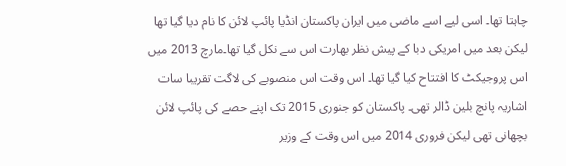چاہتا تھا۔ اسی لیے اسے ماضی میں ایران پاکستان انڈیا پائپ لائن کا نام دیا گیا تھا لیکن بعد میں امریکی دبا کے پیش نظر بھارت اس سے نکل گیا تھا۔مارچ 2013 میں اس پروجیکٹ کا افتتاح کیا گیا تھا۔ اس وقت اس منصوبے کی لاگت تقریبا سات اشاریہ پانچ بلین ڈالر تھی۔ پاکستان کو جنوری 2015 تک اپنے حصے کی پائپ لائن بچھانی تھی لیکن فروری 2014 میں اس وقت کے وزیر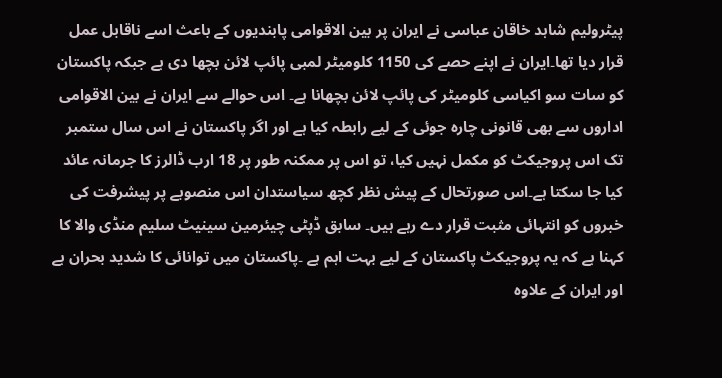پیٹرولیم شاہد خاقان عباسی نے ایران پر بین الاقوامی پابندیوں کے باعث اسے ناقابل عمل قرار دیا تھا۔ایران نے اپنے حصے کی 1150 کلومیٹر لمبی پائپ لائن بچھا دی ہے جبکہ پاکستان کو سات سو اکیاسی کلومیٹر کی پائپ لائن بچھانا ہے۔ اس حوالے سے ایران نے بین الاقوامی اداروں سے بھی قانونی چارہ جوئی کے لیے رابطہ کیا ہے اور اگر پاکستان نے اس سال ستمبر تک اس پروجیکٹ کو مکمل نہیں کیا، تو اس پر ممکنہ طور پر 18 ارب ڈالرز کا جرمانہ عائد کیا جا سکتا ہے۔اس صورتحال کے پیش نظر کچھ سیاستدان اس منصوبے پر پیشرفت کی خبروں کو انتہائی مثبت قرار دے رہے ہیں۔ سابق ڈپٹی چیئرمین سینیٹ سلیم منڈی والا کا کہنا ہے کہ یہ پروجیکٹ پاکستان کے لیے بہت اہم ہے ۔پاکستان میں توانائی کا شدید بحران ہے اور ایران کے علاوہ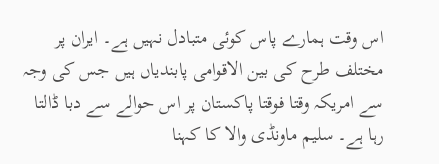اس وقت ہمارے پاس کوئی متبادل نہیں ہے۔ ایران پر مختلف طرح کی بین الاقوامی پابندیاں ہیں جس کی وجہ سے امریکہ وقتا فوقتا پاکستان پر اس حوالے سے دبا ڈالتا رہا ہے۔ سلیم ماونڈی والا کا کہنا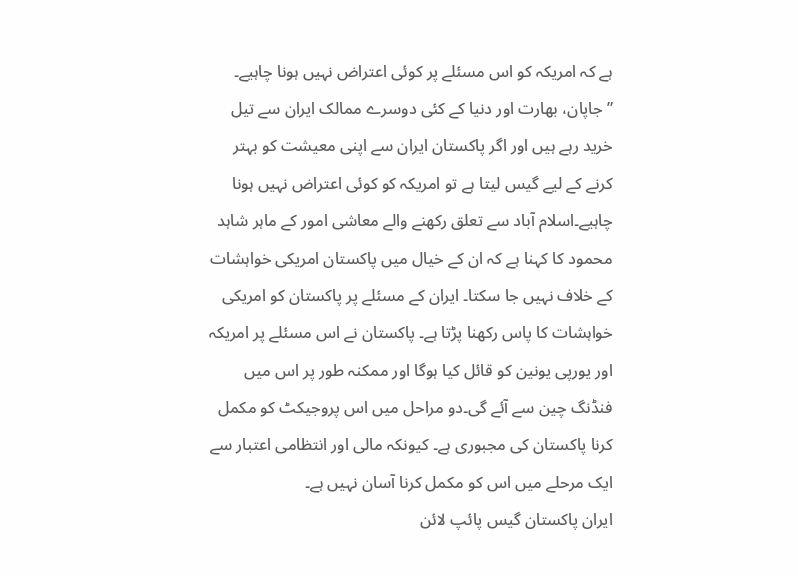ہے کہ امریکہ کو اس مسئلے پر کوئی اعتراض نہیں ہونا چاہیے۔ ”جاپان، بھارت اور دنیا کے کئی دوسرے ممالک ایران سے تیل خرید رہے ہیں اور اگر پاکستان ایران سے اپنی معیشت کو بہتر کرنے کے لیے گیس لیتا ہے تو امریکہ کو کوئی اعتراض نہیں ہونا چاہیے۔اسلام آباد سے تعلق رکھنے والے معاشی امور کے ماہر شاہد محمود کا کہنا ہے کہ ان کے خیال میں پاکستان امریکی خواہشات کے خلاف نہیں جا سکتا۔ ایران کے مسئلے پر پاکستان کو امریکی خواہشات کا پاس رکھنا پڑتا ہے۔ پاکستان نے اس مسئلے پر امریکہ اور یورپی یونین کو قائل کیا ہوگا اور ممکنہ طور پر اس میں فنڈنگ چین سے آئے گی۔دو مراحل میں اس پروجیکٹ کو مکمل کرنا پاکستان کی مجبوری ہے۔ کیونکہ مالی اور انتظامی اعتبار سے ایک مرحلے میں اس کو مکمل کرنا آسان نہیں ہے۔
ایران پاکستان گیس پائپ لائن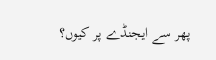پھر سے ایجنڈے پر کیوں؟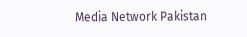Media Network Pakistan